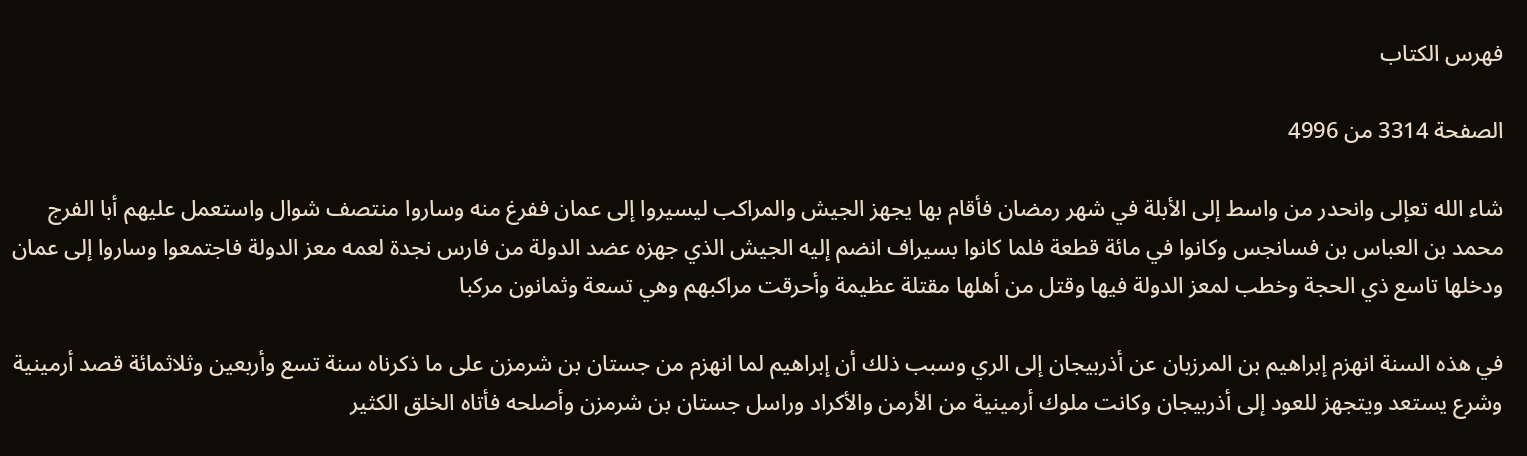فهرس الكتاب

الصفحة 3314 من 4996

شاء الله تعإلى وانحدر من واسط إلى الأبلة في شهر رمضان فأقام بها يجهز الجيش والمراكب ليسيروا إلى عمان ففرغ منه وساروا منتصف شوال واستعمل عليهم أبا الفرج محمد بن العباس بن فسانجس وكانوا في مائة قطعة فلما كانوا بسيراف انضم إليه الجيش الذي جهزه عضد الدولة من فارس نجدة لعمه معز الدولة فاجتمعوا وساروا إلى عمان ودخلها تاسع ذي الحجة وخطب لمعز الدولة فيها وقتل من أهلها مقتلة عظيمة وأحرقت مراكبهم وهي تسعة وثمانون مركبا

في هذه السنة انهزم إبراهيم بن المرزبان عن أذربيجان إلى الري وسبب ذلك أن إبراهيم لما انهزم من جستان بن شرمزن على ما ذكرناه سنة تسع وأربعين وثلاثمائة قصد أرمينية وشرع يستعد ويتجهز للعود إلى أذربيجان وكانت ملوك أرمينية من الأرمن والأكراد وراسل جستان بن شرمزن وأصلحه فأتاه الخلق الكثير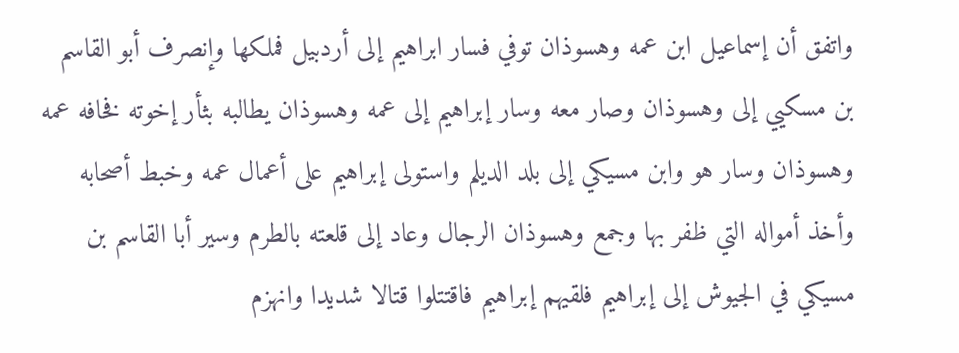واتفق أن إسماعيل ابن عمه وهسوذان توفي فسار ابراهيم إلى أردبيل فملكها وإنصرف أبو القاسم بن مسكيي إلى وهسوذان وصار معه وسار إبراهيم إلى عمه وهسوذان يطالبه بثأر إخوته فخافه عمه وهسوذان وسار هو وابن مسيكي إلى بلد الديلم واستولى إبراهيم على أعمال عمه وخبط أصحابه وأخذ أمواله التي ظفر بها وجمع وهسوذان الرجال وعاد إلى قلعته بالطرم وسير أبا القاسم بن مسيكي في الجيوش إلى إبراهيم فلقيهم إبراهيم فاقتتلوا قتالا شديدا وانهزم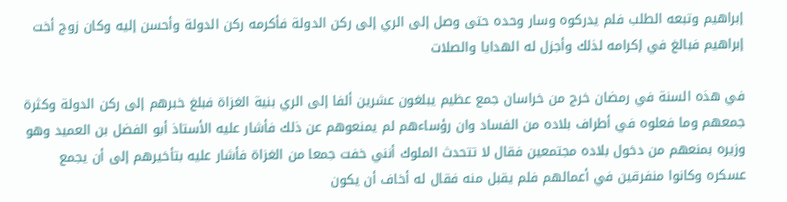إبراهيم وتبعه الطلب فلم يدركوه وسار وحده حتى وصل إلى الري إلى ركن الدولة فأكرمه ركن الدولة وأحسن إليه وكان زوج أخت إبراهيم فبالغ في إكرامه لذلك وأجزل له الهدايا والصلات

في هذه السنة في رمضان خرج من خراسان جمع عظيم يبلغون عشرين ألفا إلى الري بنية الغزاة فبلغ خبرهم إلى ركن الدولة وكثرة جمعهم وما فعلوه في أطراف بلاده من الفساد وان رؤساءهم لم يمنعوهم عن ذلك فأشار عليه الأستاذ أبو الفضل بن العميد وهو وزيره بمنعهم من دخول بلاده مجتمعين فقال لا تتحدث الملوك أنني خفت جمعا من الغزاة فأشار عليه بتأخيرهم إلى أن يجمع عسكره وكانوا منفرقين في أعمالهم فلم يقبل منه فقال له أخاف أن يكون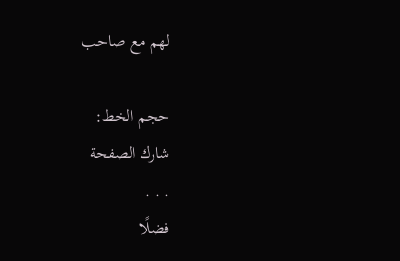لهم مع صاحب

حجم الخط:
شارك الصفحة
. . .
فضلًا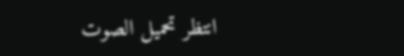انتظر تحميل الصوت